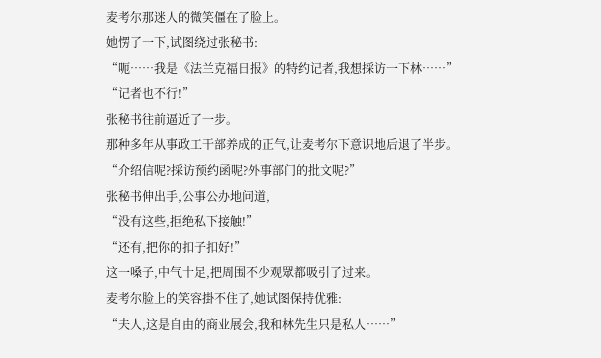麦考尔那迷人的微笑僵在了脸上。
她愣了一下,试图绕过张秘书:
“呃……我是《法兰克福日报》的特约记者,我想採访一下林……”
“记者也不行!”
张秘书往前逼近了一步。
那种多年从事政工干部养成的正气,让麦考尔下意识地后退了半步。
“介绍信呢?採访预约函呢?外事部门的批文呢?”
张秘书伸出手,公事公办地问道,
“没有这些,拒绝私下接触!”
“还有,把你的扣子扣好!”
这一嗓子,中气十足,把周围不少观眾都吸引了过来。
麦考尔脸上的笑容掛不住了,她试图保持优雅:
“夫人,这是自由的商业展会,我和林先生只是私人……”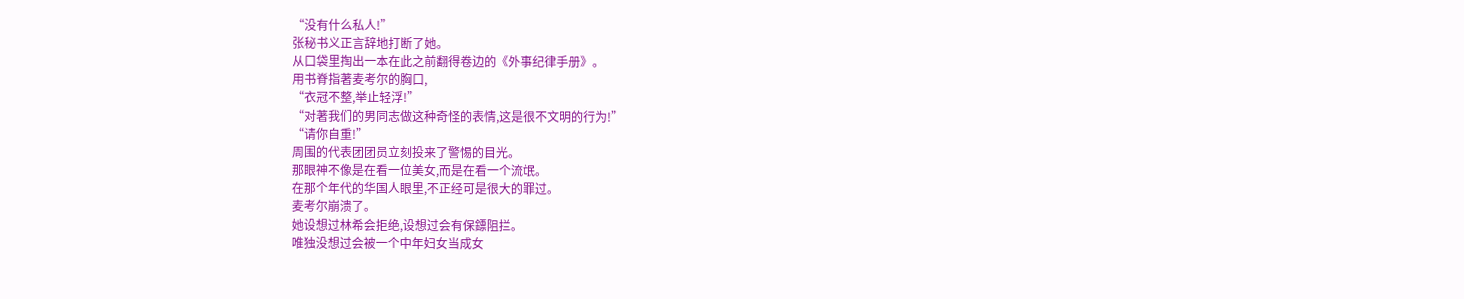“没有什么私人!”
张秘书义正言辞地打断了她。
从口袋里掏出一本在此之前翻得卷边的《外事纪律手册》。
用书脊指著麦考尔的胸口,
“衣冠不整,举止轻浮!”
“对著我们的男同志做这种奇怪的表情,这是很不文明的行为!”
“请你自重!”
周围的代表团团员立刻投来了警惕的目光。
那眼神不像是在看一位美女,而是在看一个流氓。
在那个年代的华国人眼里,不正经可是很大的罪过。
麦考尔崩溃了。
她设想过林希会拒绝,设想过会有保鏢阻拦。
唯独没想过会被一个中年妇女当成女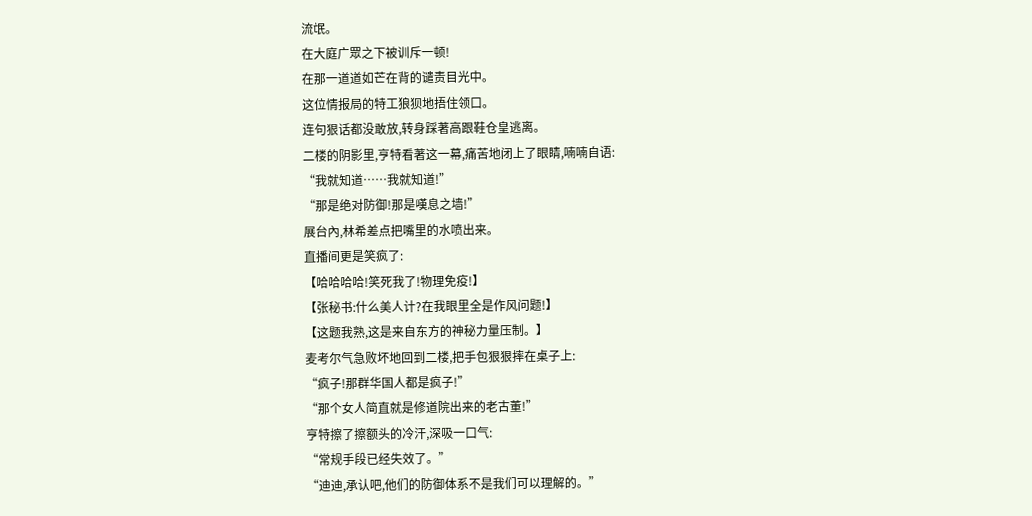流氓。
在大庭广眾之下被训斥一顿!
在那一道道如芒在背的谴责目光中。
这位情报局的特工狼狈地捂住领口。
连句狠话都没敢放,转身踩著高跟鞋仓皇逃离。
二楼的阴影里,亨特看著这一幕,痛苦地闭上了眼睛,喃喃自语:
“我就知道……我就知道!”
“那是绝对防御!那是嘆息之墙!”
展台內,林希差点把嘴里的水喷出来。
直播间更是笑疯了:
【哈哈哈哈!笑死我了!物理免疫!】
【张秘书:什么美人计?在我眼里全是作风问题!】
【这题我熟,这是来自东方的神秘力量压制。】
麦考尔气急败坏地回到二楼,把手包狠狠摔在桌子上:
“疯子!那群华国人都是疯子!”
“那个女人简直就是修道院出来的老古董!”
亨特擦了擦额头的冷汗,深吸一口气:
“常规手段已经失效了。”
“迪迪,承认吧,他们的防御体系不是我们可以理解的。”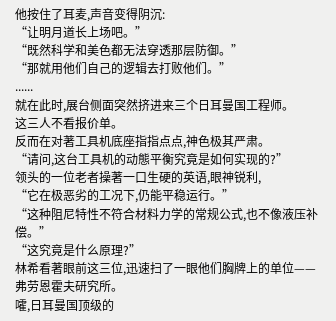他按住了耳麦,声音变得阴沉:
“让明月道长上场吧。”
“既然科学和美色都无法穿透那层防御。”
“那就用他们自己的逻辑去打败他们。”
......
就在此时,展台侧面突然挤进来三个日耳曼国工程师。
这三人不看报价单。
反而在对著工具机底座指指点点,神色极其严肃。
“请问,这台工具机的动態平衡究竟是如何实现的?”
领头的一位老者操著一口生硬的英语,眼神锐利,
“它在极恶劣的工况下,仍能平稳运行。”
“这种阻尼特性不符合材料力学的常规公式,也不像液压补偿。”
“这究竟是什么原理?”
林希看著眼前这三位,迅速扫了一眼他们胸牌上的单位——
弗劳恩霍夫研究所。
嚯,日耳曼国顶级的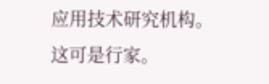应用技术研究机构。
这可是行家。